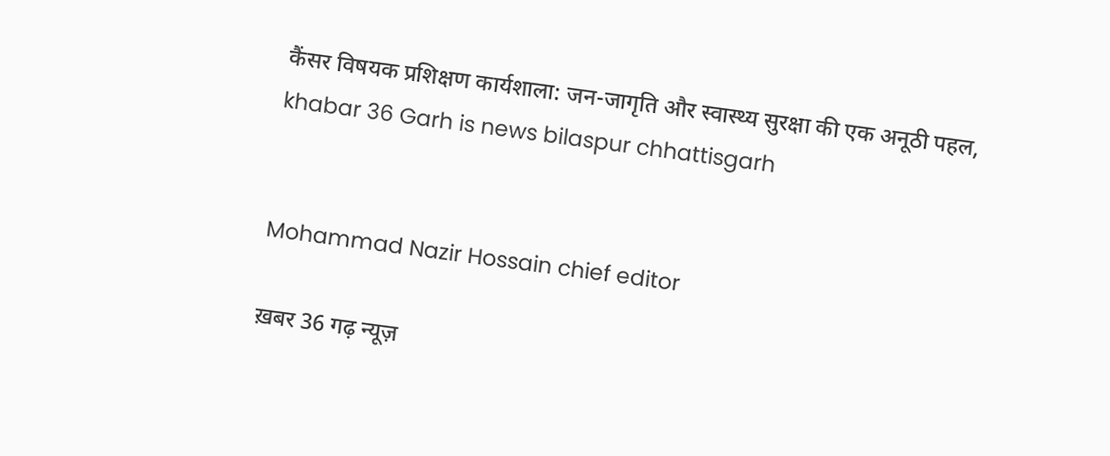कैंसर विषयक प्रशिक्षण कार्यशाला: जन-जागृति और स्वास्थ्य सुरक्षा की एक अनूठी पहल, khabar 36 Garh is news bilaspur chhattisgarh


Mohammad Nazir Hossain chief editor

ख़बर 36 गढ़ न्यूज़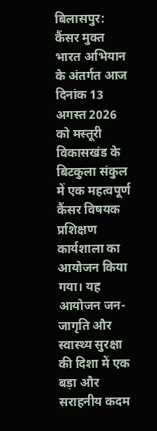बिलासपुर: कैंसर मुक्त भारत अभियान के अंतर्गत आज दिनांक 13 अगस्त 2026 को मस्तूरी विकासखंड के बिटकुला संकुल में एक महत्वपूर्ण कैंसर विषयक प्रशिक्षण कार्यशाला का आयोजन किया गया। यह आयोजन जन-जागृति और स्वास्थ्य सुरक्षा की दिशा में एक बड़ा और सराहनीय कदम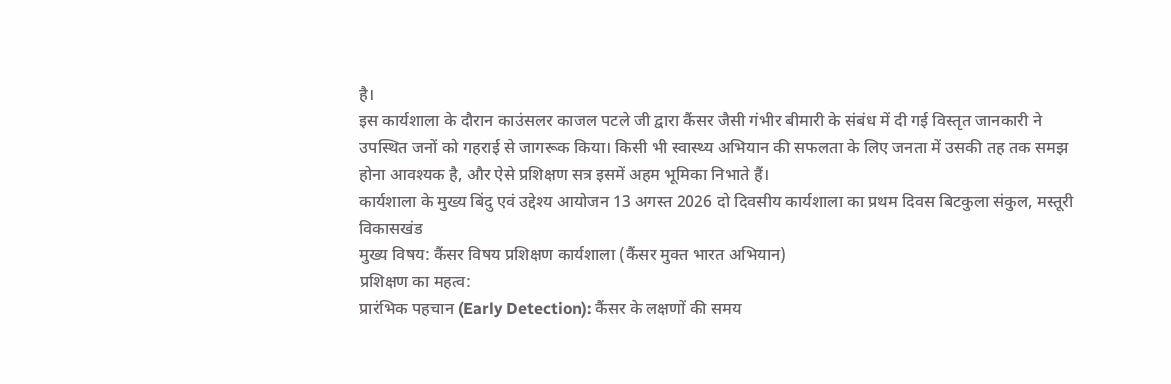है।
इस कार्यशाला के दौरान काउंसलर काजल पटले जी द्वारा कैंसर जैसी गंभीर बीमारी के संबंध में दी गई विस्तृत जानकारी ने उपस्थित जनों को गहराई से जागरूक किया। किसी भी स्वास्थ्य अभियान की सफलता के लिए जनता में उसकी तह तक समझ होना आवश्यक है, और ऐसे प्रशिक्षण सत्र इसमें अहम भूमिका निभाते हैं।
कार्यशाला के मुख्य बिंदु एवं उद्देश्य आयोजन 13 अगस्त 2026 दो दिवसीय कार्यशाला का प्रथम दिवस बिटकुला संकुल, मस्तूरी विकासखंड
मुख्य विषय: कैंसर विषय प्रशिक्षण कार्यशाला (कैंसर मुक्त भारत अभियान)
प्रशिक्षण का महत्व:
प्रारंभिक पहचान (Early Detection): कैंसर के लक्षणों की समय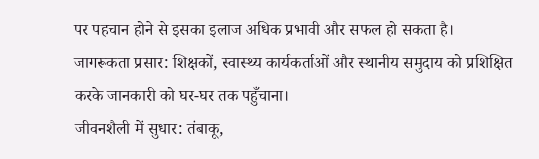पर पहचान होने से इसका इलाज अधिक प्रभावी और सफल हो सकता है।
जागरूकता प्रसार: शिक्षकों, स्वास्थ्य कार्यकर्ताओं और स्थानीय समुदाय को प्रशिक्षित करके जानकारी को घर-घर तक पहुँचाना।
जीवनशैली में सुधार: तंबाकू,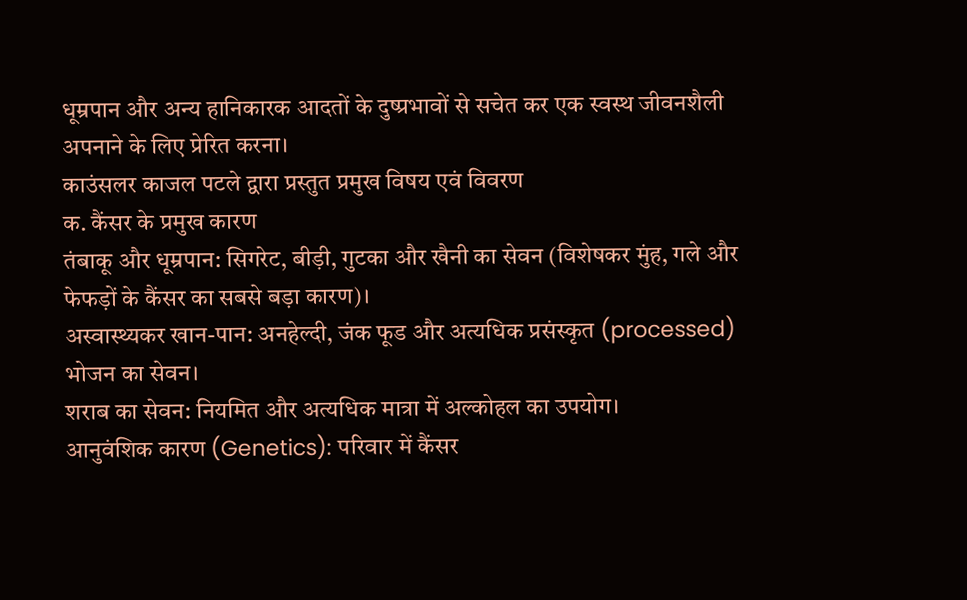धूम्रपान और अन्य हानिकारक आदतों के दुष्प्रभावों से सचेत कर एक स्वस्थ जीवनशैली अपनाने के लिए प्रेरित करना।
काउंसलर काजल पटले द्वारा प्रस्तुत प्रमुख विषय एवं विवरण
क. कैंसर के प्रमुख कारण
तंबाकू और धूम्रपान: सिगरेट, बीड़ी, गुटका और खैनी का सेवन (विशेषकर मुंह, गले और फेफड़ों के कैंसर का सबसे बड़ा कारण)।
अस्वास्थ्यकर खान-पान: अनहेल्दी, जंक फूड और अत्यधिक प्रसंस्कृत (processed) भोजन का सेवन।
शराब का सेवन: नियमित और अत्यधिक मात्रा में अल्कोहल का उपयोग।
आनुवंशिक कारण (Genetics): परिवार में कैंसर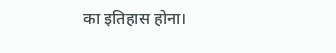का इतिहास होना।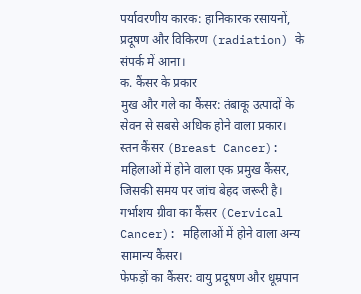पर्यावरणीय कारक: हानिकारक रसायनों, प्रदूषण और विकिरण (radiation) के संपर्क में आना।
क. कैंसर के प्रकार
मुख और गले का कैंसर: तंबाकू उत्पादों के सेवन से सबसे अधिक होने वाला प्रकार।
स्तन कैंसर (Breast Cancer): महिलाओं में होने वाला एक प्रमुख कैंसर, जिसकी समय पर जांच बेहद जरूरी है।
गर्भाशय ग्रीवा का कैंसर (Cervical Cancer): महिलाओं में होने वाला अन्य सामान्य कैंसर।
फेफड़ों का कैंसर: वायु प्रदूषण और धूम्रपान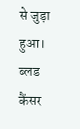से जुड़ा हुआ।
ब्लड कैंसर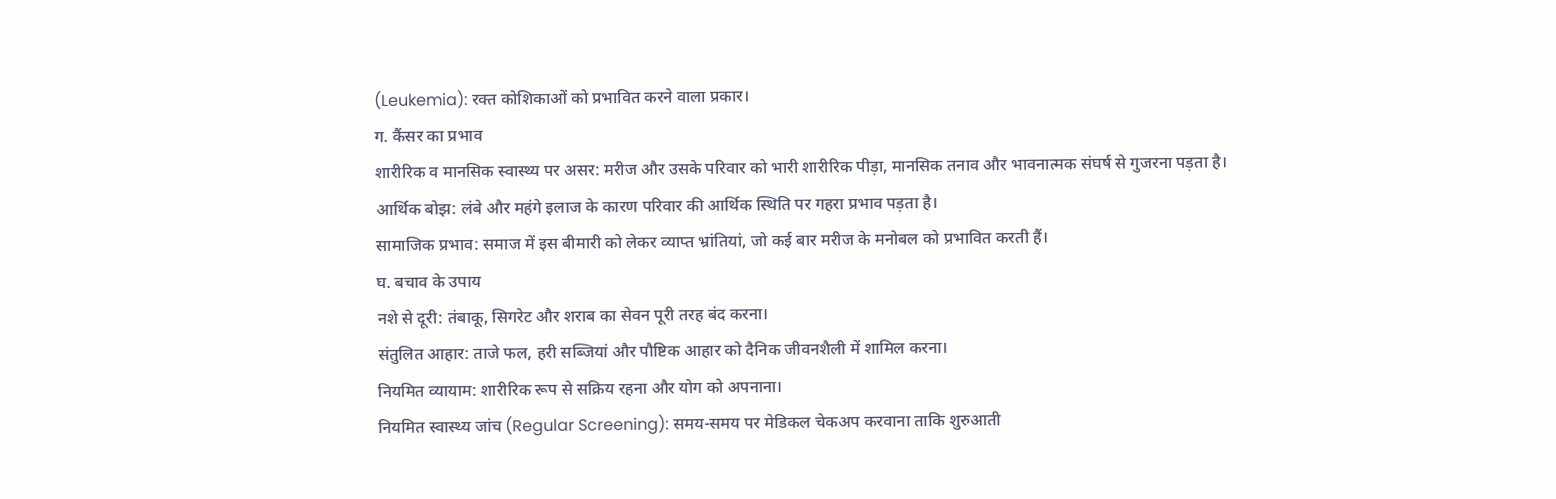(Leukemia): रक्त कोशिकाओं को प्रभावित करने वाला प्रकार।
ग. कैंसर का प्रभाव
शारीरिक व मानसिक स्वास्थ्य पर असर: मरीज और उसके परिवार को भारी शारीरिक पीड़ा, मानसिक तनाव और भावनात्मक संघर्ष से गुजरना पड़ता है।
आर्थिक बोझ: लंबे और महंगे इलाज के कारण परिवार की आर्थिक स्थिति पर गहरा प्रभाव पड़ता है।
सामाजिक प्रभाव: समाज में इस बीमारी को लेकर व्याप्त भ्रांतियां, जो कई बार मरीज के मनोबल को प्रभावित करती हैं।
घ. बचाव के उपाय
नशे से दूरी: तंबाकू, सिगरेट और शराब का सेवन पूरी तरह बंद करना।
संतुलित आहार: ताजे फल, हरी सब्जियां और पौष्टिक आहार को दैनिक जीवनशैली में शामिल करना।
नियमित व्यायाम: शारीरिक रूप से सक्रिय रहना और योग को अपनाना।
नियमित स्वास्थ्य जांच (Regular Screening): समय-समय पर मेडिकल चेकअप करवाना ताकि शुरुआती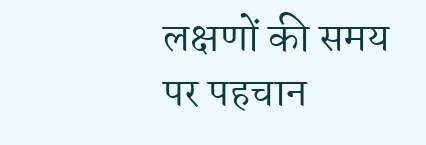लक्षणों की समय पर पहचान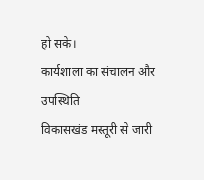हो सके।
कार्यशाला का संचालन और उपस्थिति
विकासखंड मस्तूरी से जारी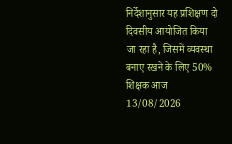निर्देशानुसार यह प्रशिक्षण दो दिवसीय आयोजित किया जा रहा है, जिसमें व्यवस्था बनाए रखने के लिए 50% शिक्षक आज 13/08/2026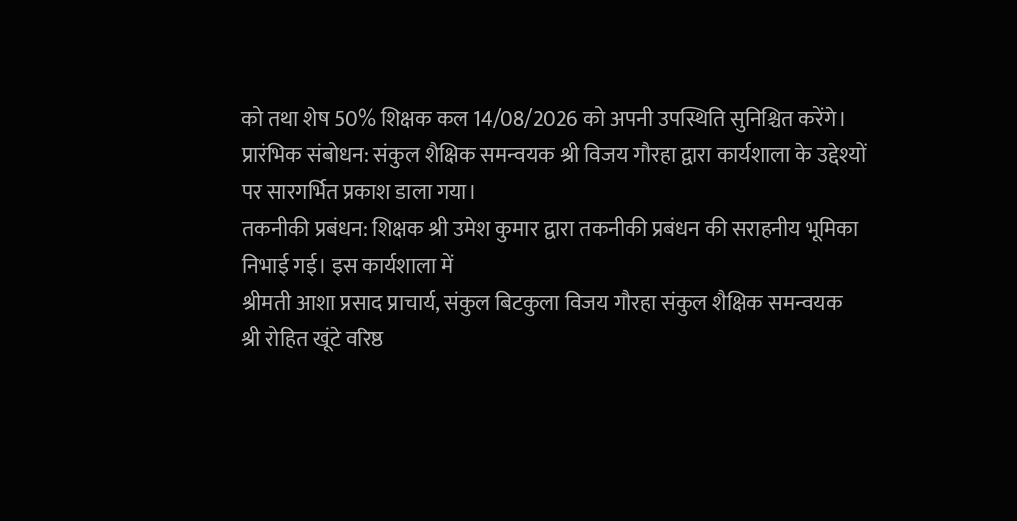को तथा शेष 50% शिक्षक कल 14/08/2026 को अपनी उपस्थिति सुनिश्चित करेंगे।
प्रारंभिक संबोधन: संकुल शैक्षिक समन्वयक श्री विजय गौरहा द्वारा कार्यशाला के उद्देश्यों पर सारगर्भित प्रकाश डाला गया।
तकनीकी प्रबंधन: शिक्षक श्री उमेश कुमार द्वारा तकनीकी प्रबंधन की सराहनीय भूमिका निभाई गई। इस कार्यशाला में
श्रीमती आशा प्रसाद प्राचार्य, संकुल बिटकुला विजय गौरहा संकुल शैक्षिक समन्वयक
श्री रोहित खूंटे वरिष्ठ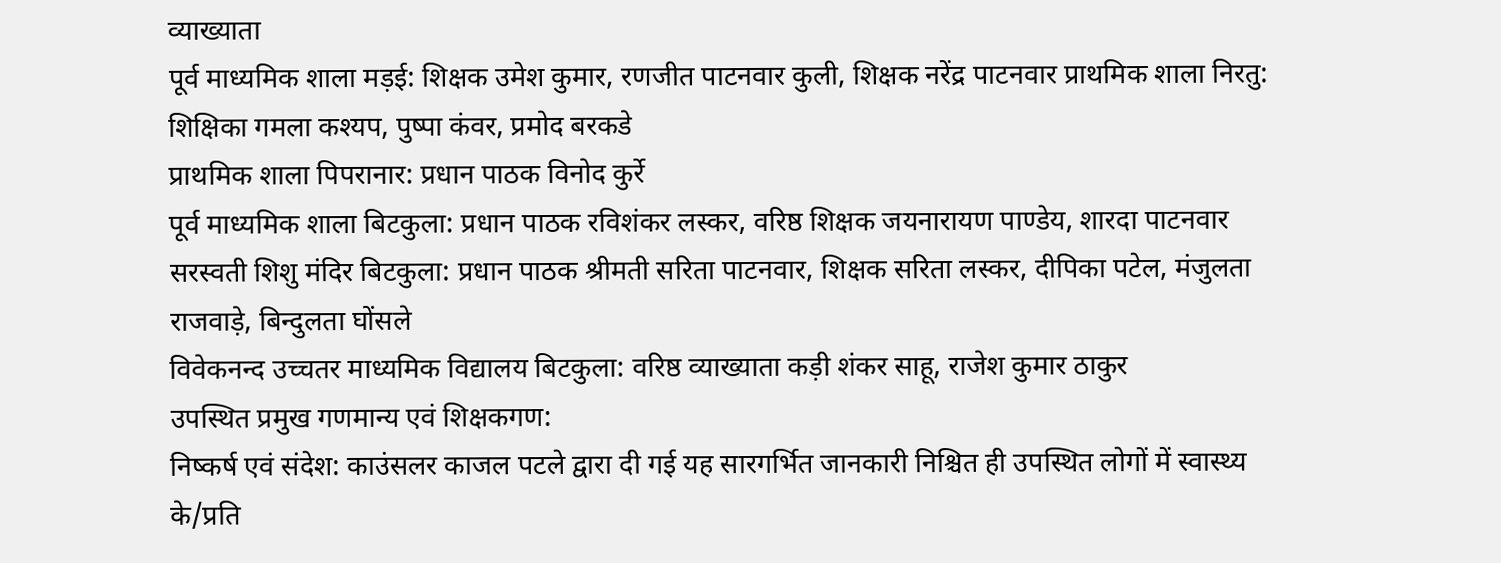व्याख्याता
पूर्व माध्यमिक शाला मड़ई: शिक्षक उमेश कुमार, रणजीत पाटनवार कुली, शिक्षक नरेंद्र पाटनवार प्राथमिक शाला निरतु: शिक्षिका गमला कश्यप, पुष्पा कंवर, प्रमोद बरकडे
प्राथमिक शाला पिपरानार: प्रधान पाठक विनोद कुर्रे
पूर्व माध्यमिक शाला बिटकुला: प्रधान पाठक रविशंकर लस्कर, वरिष्ठ शिक्षक जयनारायण पाण्डेय, शारदा पाटनवार
सरस्वती शिशु मंदिर बिटकुला: प्रधान पाठक श्रीमती सरिता पाटनवार, शिक्षक सरिता लस्कर, दीपिका पटेल, मंजुलता राजवाड़े, बिन्दुलता घोंसले
विवेकनन्द उच्चतर माध्यमिक विद्यालय बिटकुला: वरिष्ठ व्याख्याता कड़ी शंकर साहू, राजेश कुमार ठाकुर
उपस्थित प्रमुख गणमान्य एवं शिक्षकगण:
निष्कर्ष एवं संदेश: काउंसलर काजल पटले द्वारा दी गई यह सारगर्भित जानकारी निश्चित ही उपस्थित लोगों में स्वास्थ्य के/प्रति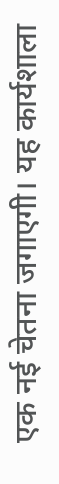एक नई चेतना जगाएगी। यह कार्यशाला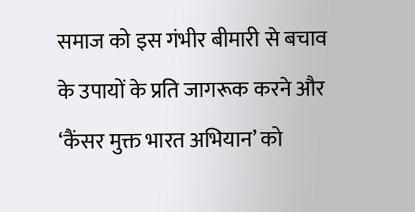समाज को इस गंभीर बीमारी से बचाव के उपायों के प्रति जागरूक करने और ‘कैंसर मुक्त भारत अभियान’ को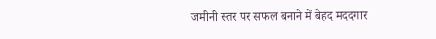जमीनी स्तर पर सफल बनाने में बेहद मददगार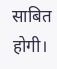साबित होगी।